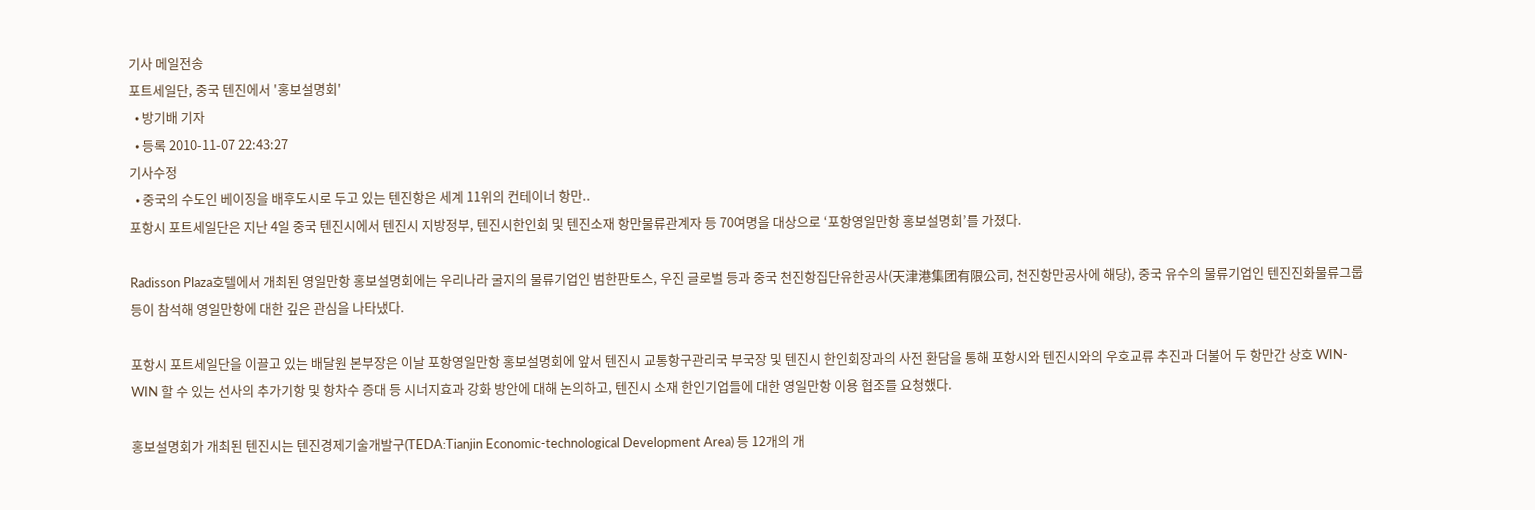기사 메일전송
포트세일단, 중국 텐진에서 '홍보설명회'
  • 방기배 기자
  • 등록 2010-11-07 22:43:27
기사수정
  • 중국의 수도인 베이징을 배후도시로 두고 있는 텐진항은 세계 11위의 컨테이너 항만..
포항시 포트세일단은 지난 4일 중국 텐진시에서 텐진시 지방정부, 텐진시한인회 및 텐진소재 항만물류관계자 등 70여명을 대상으로 ‘포항영일만항 홍보설명회’를 가졌다.

Radisson Plaza호텔에서 개최된 영일만항 홍보설명회에는 우리나라 굴지의 물류기업인 범한판토스, 우진 글로벌 등과 중국 천진항집단유한공사(天津港集团有限公司, 천진항만공사에 해당), 중국 유수의 물류기업인 텐진진화물류그룹 등이 참석해 영일만항에 대한 깊은 관심을 나타냈다.

포항시 포트세일단을 이끌고 있는 배달원 본부장은 이날 포항영일만항 홍보설명회에 앞서 텐진시 교통항구관리국 부국장 및 텐진시 한인회장과의 사전 환담을 통해 포항시와 텐진시와의 우호교류 추진과 더불어 두 항만간 상호 WIN-WIN 할 수 있는 선사의 추가기항 및 항차수 증대 등 시너지효과 강화 방안에 대해 논의하고, 텐진시 소재 한인기업들에 대한 영일만항 이용 협조를 요청했다.

홍보설명회가 개최된 텐진시는 텐진경제기술개발구(TEDA:Tianjin Economic-technological Development Area) 등 12개의 개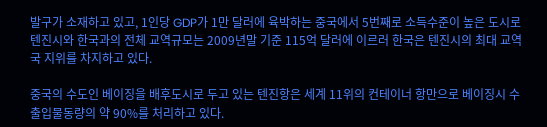발구가 소재하고 있고, 1인당 GDP가 1만 달러에 육박하는 중국에서 5번째로 소득수준이 높은 도시로 텐진시와 한국과의 전체 교역규모는 2009년말 기준 115억 달러에 이르러 한국은 텐진시의 최대 교역국 지위를 차지하고 있다.

중국의 수도인 베이징을 배후도시로 두고 있는 텐진항은 세계 11위의 컨테이너 항만으로 베이징시 수출입물동량의 약 90%를 처리하고 있다.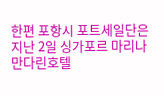한편 포항시 포트세일단은 지난 2일 싱가포르 마리나만다린호텔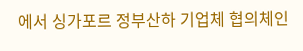에서 싱가포르 정부산하 기업체 협의체인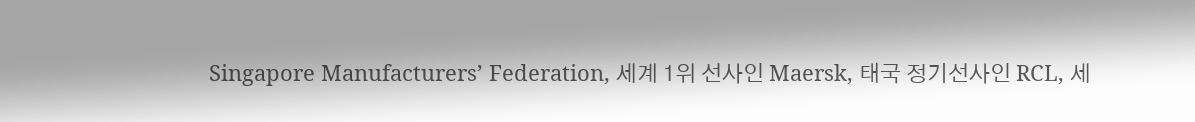Singapore Manufacturers’ Federation, 세계 1위 선사인 Maersk, 태국 정기선사인 RCL, 세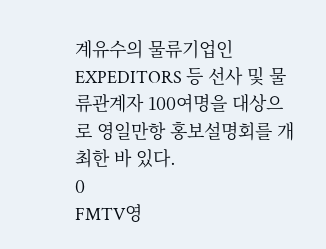계유수의 물류기업인 EXPEDITORS 등 선사 및 물류관계자 100여명을 대상으로 영일만항 홍보설명회를 개최한 바 있다.
0
FMTV영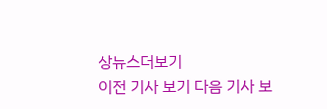상뉴스더보기
이전 기사 보기 다음 기사 보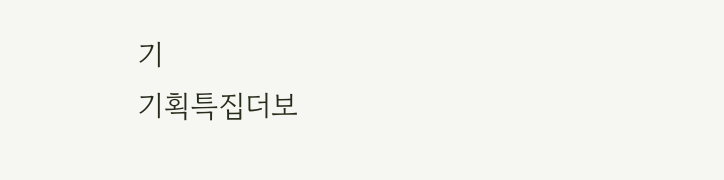기
기획특집더보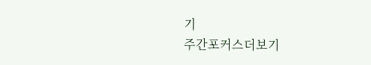기
주간포커스더보기